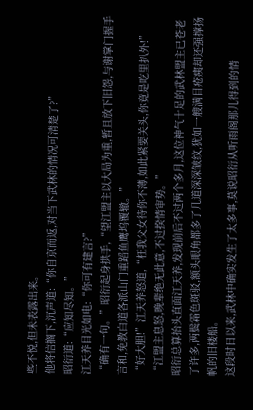些不悦,但未表露出来。
他将信搁下,沉声道:“你自京而返,对当下武林的情况可清楚了?”
昭衍道:“应知尽知。”
江天养目光如电:“你可有建言?”
“确有一句。”昭衍起身拱手,“望江盟主以大局为重,暂且放下旧怨,与谢掌门握手言和,免教白道各派山门重蹈鱼鹰坞覆辙。”
“好大胆!”江天养怒道,“枉我父女待你不薄,如此紧要关头,你竟是吃里扒外!”
“江盟主息怒,晚辈绝无此意,不过揆情审势。”
昭衍总算抬头直面江天养,发现前后不过两个多月,这位神气十足的武林盟主已苍老了许多,两鬓霜色斑驳,额头眼角都多了几道深深皱纹,犹如一艘满目疮痍却还强撑扬帆的旧楼船。
这段时日以来,武林中确实发生了太多事,莫说昭衍从听雨阁那儿得到的情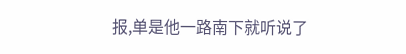报,单是他一路南下就听说了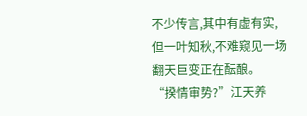不少传言,其中有虚有实,但一叶知秋,不难窥见一场翻天巨变正在酝酿。
“揆情审势?”江天养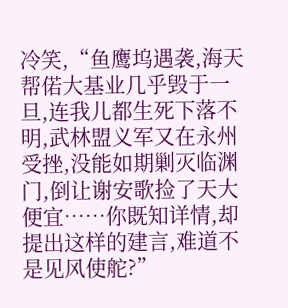冷笑,“鱼鹰坞遇袭,海天帮偌大基业几乎毁于一旦,连我儿都生死下落不明,武林盟义军又在永州受挫,没能如期剿灭临渊门,倒让谢安歌捡了天大便宜……你既知详情,却提出这样的建言,难道不是见风使舵?”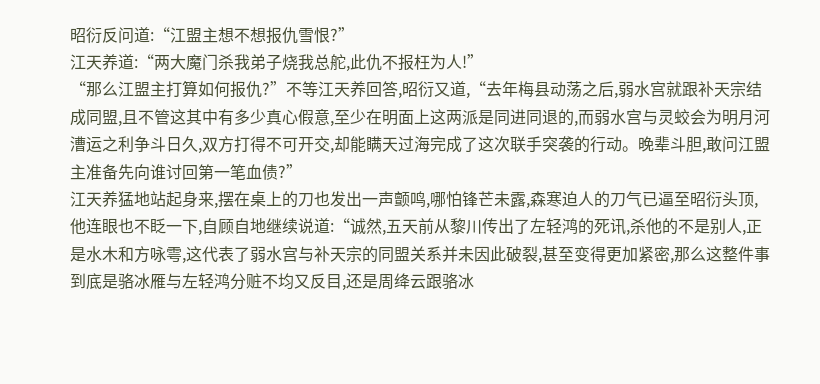昭衍反问道:“江盟主想不想报仇雪恨?”
江天养道:“两大魔门杀我弟子烧我总舵,此仇不报枉为人!”
“那么江盟主打算如何报仇?”不等江天养回答,昭衍又道,“去年梅县动荡之后,弱水宫就跟补天宗结成同盟,且不管这其中有多少真心假意,至少在明面上这两派是同进同退的,而弱水宫与灵蛟会为明月河漕运之利争斗日久,双方打得不可开交,却能瞒天过海完成了这次联手突袭的行动。晚辈斗胆,敢问江盟主准备先向谁讨回第一笔血债?”
江天养猛地站起身来,摆在桌上的刀也发出一声颤鸣,哪怕锋芒未露,森寒迫人的刀气已逼至昭衍头顶,他连眼也不眨一下,自顾自地继续说道:“诚然,五天前从黎川传出了左轻鸿的死讯,杀他的不是别人,正是水木和方咏雩,这代表了弱水宫与补天宗的同盟关系并未因此破裂,甚至变得更加紧密,那么这整件事到底是骆冰雁与左轻鸿分赃不均又反目,还是周绛云跟骆冰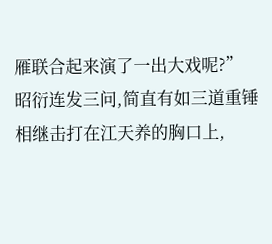雁联合起来演了一出大戏呢?”
昭衍连发三问,简直有如三道重锤相继击打在江天养的胸口上,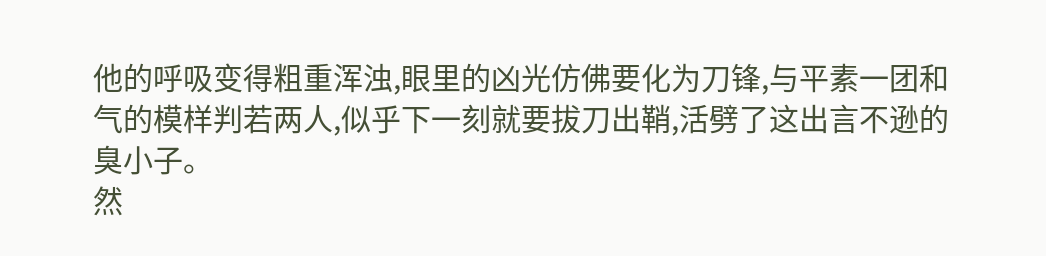他的呼吸变得粗重浑浊,眼里的凶光仿佛要化为刀锋,与平素一团和气的模样判若两人,似乎下一刻就要拔刀出鞘,活劈了这出言不逊的臭小子。
然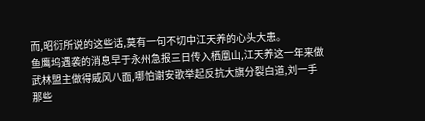而,昭衍所说的这些话,莫有一句不切中江天养的心头大患。
鱼鹰坞遇袭的消息早于永州急报三日传入栖凰山,江天养这一年来做武林盟主做得威风八面,哪怕谢安歌举起反抗大旗分裂白道,刘一手那些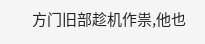方门旧部趁机作祟,他也